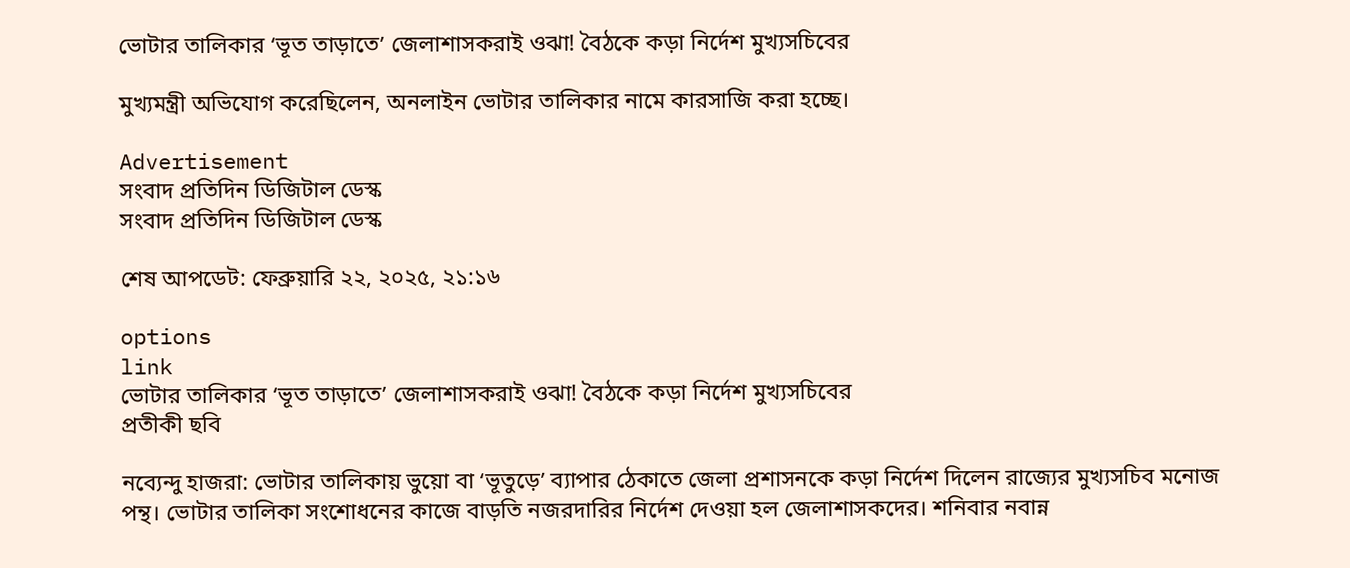ভোটার তালিকার ‘ভূত তাড়াতে’ জেলাশাসকরাই ওঝা! বৈঠকে কড়া নির্দেশ মুখ্যসচিবের

মুখ্যমন্ত্রী অভিযোগ করেছিলেন, অনলাইন ভোটার তালিকার নামে কারসাজি করা হচ্ছে।

Advertisement
সংবাদ প্রতিদিন ডিজিটাল ডেস্ক
সংবাদ প্রতিদিন ডিজিটাল ডেস্ক

শেষ আপডেট: ফেব্রুয়ারি ২২, ২০২৫, ২১:১৬

options
link
ভোটার তালিকার ‘ভূত তাড়াতে’ জেলাশাসকরাই ওঝা! বৈঠকে কড়া নির্দেশ মুখ্যসচিবের
প্রতীকী ছবি

নব্যেন্দু হাজরা: ভোটার তালিকায় ভুয়ো বা ‘ভূতুড়ে’ ব‌্যাপার ঠেকাতে জেলা প্রশাসনকে কড়া নির্দেশ দিলেন রাজ্যের মুখ্যসচিব মনোজ পন্থ। ভোটার তালিকা সংশোধনের কাজে বাড়তি নজরদারির নির্দেশ দেওয়া হল জেলাশাসকদের। শনিবার নবান্ন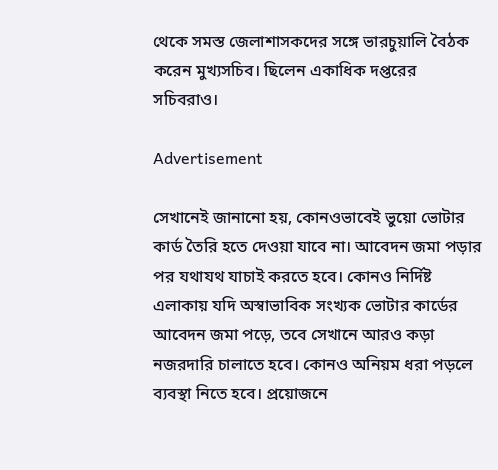থেকে সমস্ত জেলাশাসকদের সঙ্গে ভারচুয়ালি বৈঠক করেন মুখ‌্যসচিব। ছিলেন একাধিক দপ্তরের সচিবরাও।

Advertisement

সেখানেই জানানো হয়, কোনওভাবেই ভুয়ো ভোটার কার্ড তৈরি হতে দেওয়া যাবে না। আবেদন জমা পড়ার পর যথাযথ যাচাই করতে হবে। কোনও নির্দিষ্ট এলাকায় যদি অস্বাভাবিক সংখ্যক ভোটার কার্ডের আবেদন জমা পড়ে, তবে সেখানে আরও কড়া নজরদারি চালাতে হবে। কোনও অনিয়ম ধরা পড়লে ব্যবস্থা নিতে হবে। প্রয়োজনে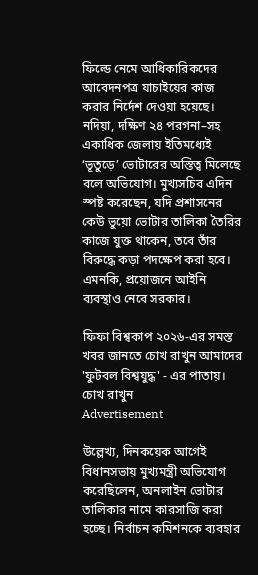ফিল্ডে নেমে আধিকারিকদের আবেদনপত্র যাচাইয়ের কাজ করার নির্দেশ দেওয়া হয়েছে। নদিয়া, দক্ষিণ ২৪ পরগনা–সহ একাধিক জেলায় ইতিমধ্যেই ‘ভূতুড়ে’ ভোটারের অস্তিত্ব মিলেছে বলে অভিযোগ। মুখ্যসচিব এদিন স্পষ্ট করেছেন, যদি প্রশাসনের কেউ ভুয়ো ভোটার তালিকা তৈরির কাজে যুক্ত থাকেন, তবে তাঁর বিরুদ্ধে কড়া পদক্ষেপ করা হবে। এমনকি, প্রয়োজনে আইনি ব্যবস্থাও নেবে সরকার।

ফিফা বিশ্বকাপ ২০২৬-এর সমস্ত খবর জানতে চোখ রাখুন আমাদের 'ফুটবল বিশ্বযুদ্ধ' - এর পাতায়।
চোখ রাখুন
Advertisement

উল্লেখ‌্য, দিনকয়েক আগেই বিধানসভায় মুখ্যমন্ত্রী অভিযোগ করেছিলেন, অনলাইন ভোটার তালিকার নামে কারসাজি করা হচ্ছে। নির্বাচন কমিশনকে ব্যবহার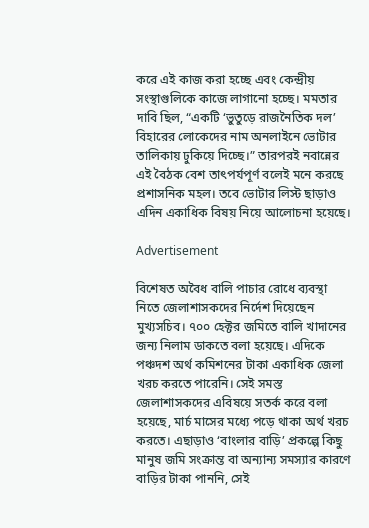করে এই কাজ করা হচ্ছে এবং কেন্দ্রীয় সংস্থাগুলিকে কাজে লাগানো হচ্ছে। মমতার দাবি ছিল, “একটি ‘ভুতুড়ে রাজনৈতিক দল’ বিহারের লোকেদের নাম অনলাইনে ভোটার তালিকায় ঢুকিয়ে দিচ্ছে।” তারপরই নবান্নের এই বৈঠক বেশ তাৎপর্যপূর্ণ বলেই মনে করছে প্রশাসনিক মহল। তবে ভোটার লিস্ট ছাড়াও এদিন একাধিক বিষয় নিয়ে আলোচনা হয়েছে।

Advertisement

বিশেষত অবৈধ বালি পাচার রোধে ব‌্যবস্থা নিতে জেলাশাসকদের নির্দেশ দিয়েছেন মুখ‌্যসচিব। ৭০০ হেক্টর জমিতে বালি খাদানের জন‌্য নিলাম ডাকতে বলা হয়েছে। এদিকে পঞ্চদশ অর্থ কমিশনের টাকা একাধিক জেলা খরচ করতে পারেনি। সেই সমস্ত জেলাশাসকদের এবিষয়ে সতর্ক করে বলা হয়েছে, মার্চ মাসের মধ্যে পড়ে থাকা অর্থ খরচ করতে। এছাড়াও ‘বাংলার বাড়ি’ প্রকল্পে কিছু মানুষ জমি সংক্রান্ত বা অন‌্যান‌্য সমস‌্যার কারণে বাড়ির টাকা পাননি, সেই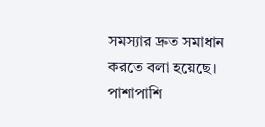সমস‌্যার দ্রুত সমাধান করতে বলা হয়েছে। পাশাপাশি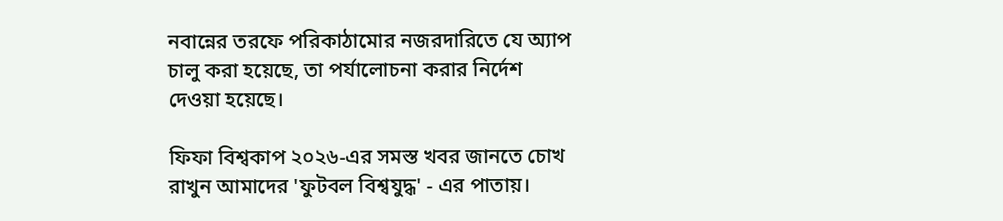নবান্নের তরফে পরিকাঠামোর নজরদারিতে যে অ‌্যাপ চালু করা হয়েছে, তা পর্যালোচনা করার নির্দেশ দেওয়া হয়েছে।

ফিফা বিশ্বকাপ ২০২৬-এর সমস্ত খবর জানতে চোখ রাখুন আমাদের 'ফুটবল বিশ্বযুদ্ধ' - এর পাতায়।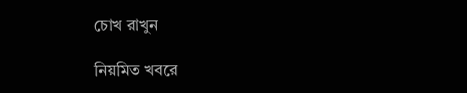চোখ রাখুন

নিয়মিত খবরে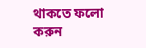থাকতে ফলো করুন